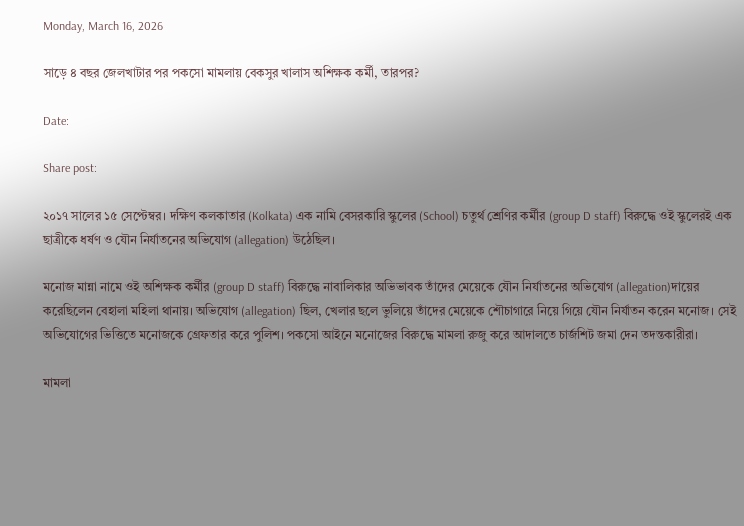Monday, March 16, 2026

সাড়ে ৪ বছর জেলখাটার পর পকসো মামলায় বেকসুর খালাস অশিক্ষক কর্মী, তারপর?

Date:

Share post:

২০১৭ সালের ১৫ সেপ্টেম্বর। দক্ষিণ কলকাতার (Kolkata) এক নামি বেসরকারি স্কুলের (School) চতুর্থ শ্রেণির কর্মীর (group D staff) বিরুদ্ধে ওই স্কুলেরই এক ছাত্রীকে ধর্ষণ ও যৌন নির্যাতনের অভিযোগ (allegation) উঠেছিল।

মনোজ মান্না নামে ওই অশিক্ষক কর্মীর (group D staff) বিরুদ্ধে নাবালিকার অভিভাবক তাঁদের মেয়েকে যৌন নির্যাতনের অভিযোগ (allegation)দায়ের করেছিলেন বেহালা মহিলা থানায়। অভিযোগ (allegation) ছিল, খেলার ছলে ভুলিয়ে তাঁদের মেয়েকে শৌচাগারে নিয়ে গিয়ে যৌন নির্যাতন করেন মনোজ। সেই অভিযোগের ভিত্তিতে মনোজকে গ্রেফতার করে পুলিশ। পকসো আইনে মনোজের বিরুদ্ধে মামলা রুজু করে আদালতে চার্জশিট জমা দেন তদন্তকারীরা।

মামলা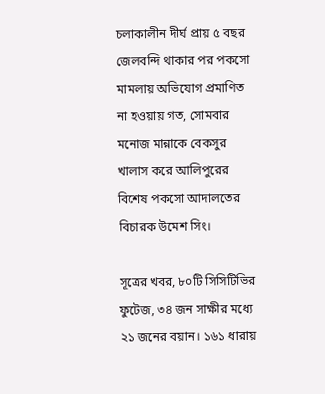চলাকালীন দীর্ঘ প্রায় ৫ বছর জেলবন্দি থাকার পর পকসো মামলায় অভিযোগ প্রমাণিত না হওয়ায় গত, সোমবার মনোজ মান্নাকে বেকসুর খালাস করে আলিপুরের বিশেষ পকসো আদালতের বিচারক উমেশ সিং।

সূত্রের খবর, ৮০টি সিসিটিভির ফুটেজ, ৩৪ জন সাক্ষীর মধ্যে ২১ জনের বয়ান। ১৬১ ধারায়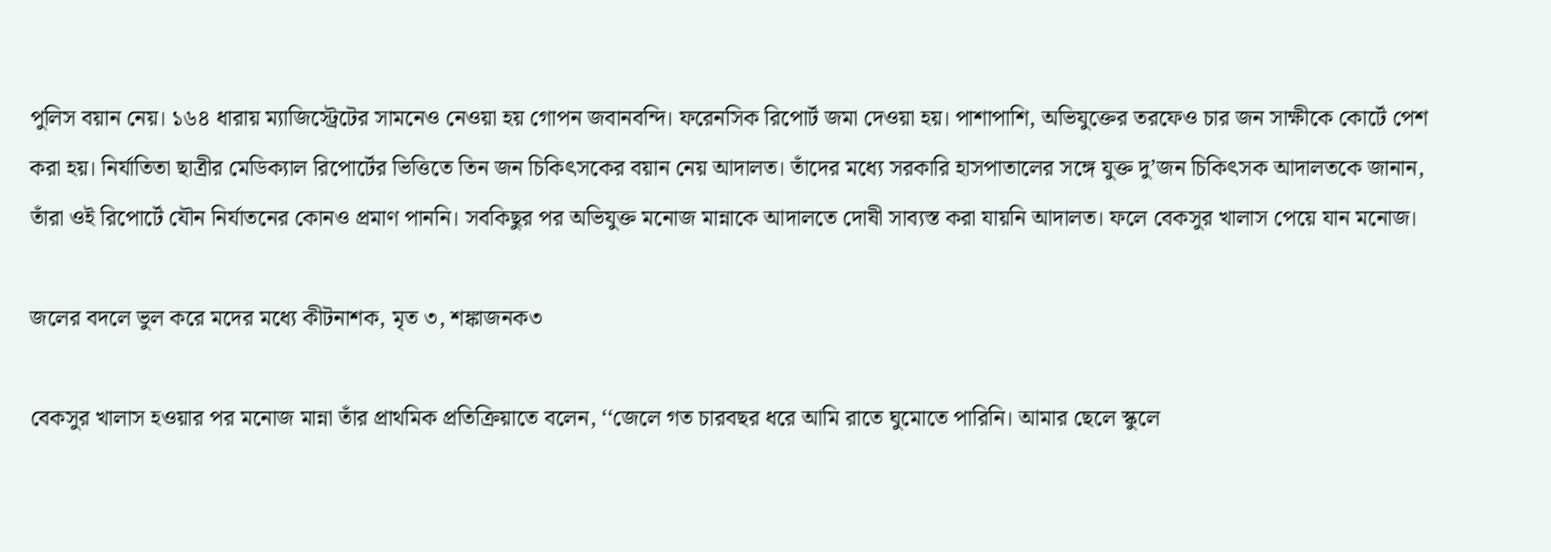পুলিস বয়ান নেয়। ১৬৪ ধারায় ম্যাজিস্ট্রেটের সামনেও নেওয়া হয় গোপন জবানবন্দি। ফরেনসিক রিপোর্ট জমা দেওয়া হয়। পাশাপাশি, অভিযুক্তের তরফেও চার জন সাক্ষীকে কোর্টে পেশ করা হয়। নির্যাতিতা ছাত্রীর মেডিক্যাল রিপোর্টের ভিত্তিতে তিন জন চিকিৎসকের বয়ান নেয় আদালত। তাঁদের মধ্যে সরকারি হাসপাতালের সঙ্গে যুক্ত দু’জন চিকিৎসক আদালতকে জানান, তাঁরা ওই রিপোর্টে যৌন নির্যাতনের কোনও প্রমাণ পাননি। সবকিছুর পর অভিযুক্ত মনোজ মান্নাকে আদালতে দোষী সাব্যস্ত করা যায়নি আদালত। ফলে বেকসুর খালাস পেয়ে যান মনোজ।

জলের বদলে ভুল করে মদের মধ্যে কীটনাশক, মৃত ৩, শঙ্কাজনক৩

বেকসুর খালাস হওয়ার পর মনোজ মান্না তাঁর প্রাথমিক প্রতিক্রিয়াতে বলেন, ‘‘জেলে গত চারবছর ধরে আমি রাতে ঘুমোতে পারিনি। আমার ছেলে স্কুলে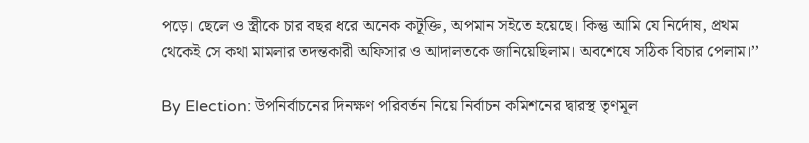পড়ে। ছেলে ও স্ত্রীকে চার বছর ধরে অনেক কটূক্তি, অপমান সইতে হয়েছে। কিন্তু আমি যে নির্দোষ, প্রথম থেকেই সে কথা মামলার তদন্তকারী অফিসার ও আদালতকে জানিয়েছিলাম। অবশেষে সঠিক বিচার পেলাম।’’

By Election: উপনির্বাচনের দিনক্ষণ পরিবর্তন নিয়ে নির্বাচন কমিশনের দ্বারস্থ তৃণমূল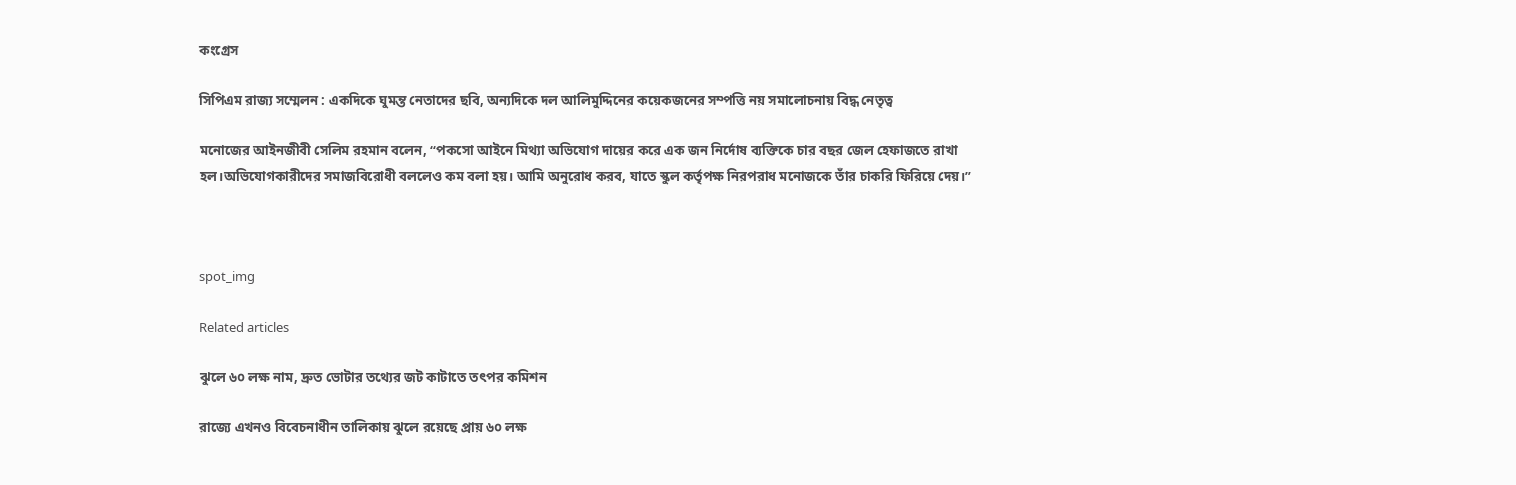কংগ্রেস

সিপিএম রাজ্য সম্মেলন : একদিকে ঘুমন্ত নেতাদের ছবি, অন্যদিকে দল আলিমুদ্দিনের কয়েকজনের সম্পত্তি নয় সমালোচনায় বিদ্ধ নেতৃত্ব

মনোজের আইনজীবী সেলিম রহমান বলেন, ‘‘পকসো আইনে মিথ্যা অভিযোগ দায়ের করে এক জন নির্দোষ ব্যক্তিকে চার বছর জেল হেফাজতে রাখা হল।অভিযোগকারীদের সমাজবিরোধী বললেও কম বলা হয়। আমি অনুরোধ করব, যাতে স্কুল কর্তৃপক্ষ নিরপরাধ মনোজকে তাঁর চাকরি ফিরিয়ে দেয়।”



spot_img

Related articles

ঝুলে ৬০ লক্ষ নাম, দ্রুত ভোটার তথ্যের জট কাটাতে তৎপর কমিশন

রাজ্যে এখনও বিবেচনাধীন তালিকায় ঝুলে রয়েছে প্রায় ৬০ লক্ষ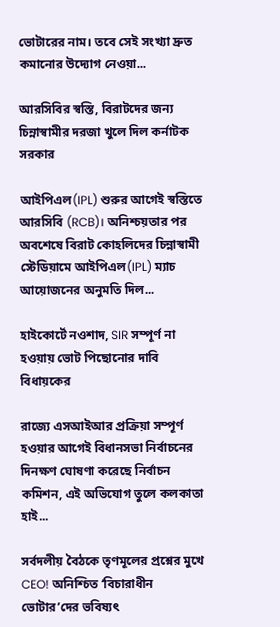ভোটারের নাম। তবে সেই সংখ্যা দ্রুত কমানোর উদ্যোগ নেওয়া...

আরসিবির স্বস্তি, বিরাটদের জন্য চিন্নাস্বামীর দরজা খুলে দিল কর্নাটক সরকার

আইপিএল(IPL) শুরুর আগেই স্বস্তিতে আরসিবি (RCB)। অনিশ্চয়তার পর অবশেষে বিরাট কোহলিদের চিন্নাস্বামী স্টেডিয়ামে আইপিএল(IPL) ম্যাচ আয়োজনের অনুমতি দিল...

হাইকোর্টে নওশাদ, SIR সম্পূর্ণ না হওয়ায় ভোট পিছোনোর দাবি বিধায়কের

রাজ্যে এসআইআর প্রক্রিয়া সম্পূর্ণ হওয়ার আগেই বিধানসভা নির্বাচনের দিনক্ষণ ঘোষণা করেছে নির্বাচন কমিশন, এই অভিযোগ তুলে কলকাতা হাই...

সর্বদলীয় বৈঠকে তৃণমূলের প্রশ্নের মুখে CEO! অনিশ্চিত ‘বিচারাধীন ভোটার’দের ভবিষ্যৎ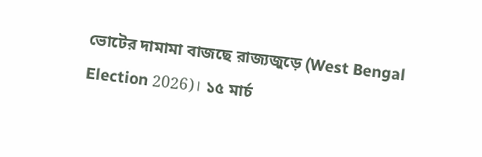ভোটের দামামা বাজছে রাজ্যজুড়ে (West Bengal Election 2026)। ১৫ মার্চ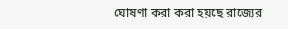ঘোষণা করা করা হয়ছে রাজ্যের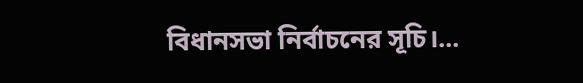বিধানসভা নির্বাচনের সূচি।...